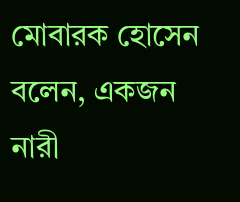মোবারক হোসেন বলেন, একজন নারী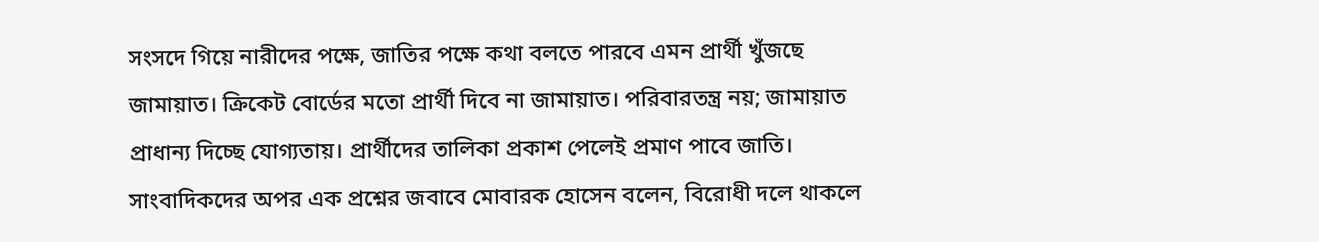সংসদে গিয়ে নারীদের পক্ষে, জাতির পক্ষে কথা বলতে পারবে এমন প্রার্থী খুঁজছে জামায়াত। ক্রিকেট বোর্ডের মতো প্রার্থী দিবে না জামায়াত। পরিবারতন্ত্র নয়; জামায়াত প্রাধান্য দিচ্ছে যোগ্যতায়। প্রার্থীদের তালিকা প্রকাশ পেলেই প্রমাণ পাবে জাতি।
সাংবাদিকদের অপর এক প্রশ্নের জবাবে মোবারক হোসেন বলেন, বিরোধী দলে থাকলে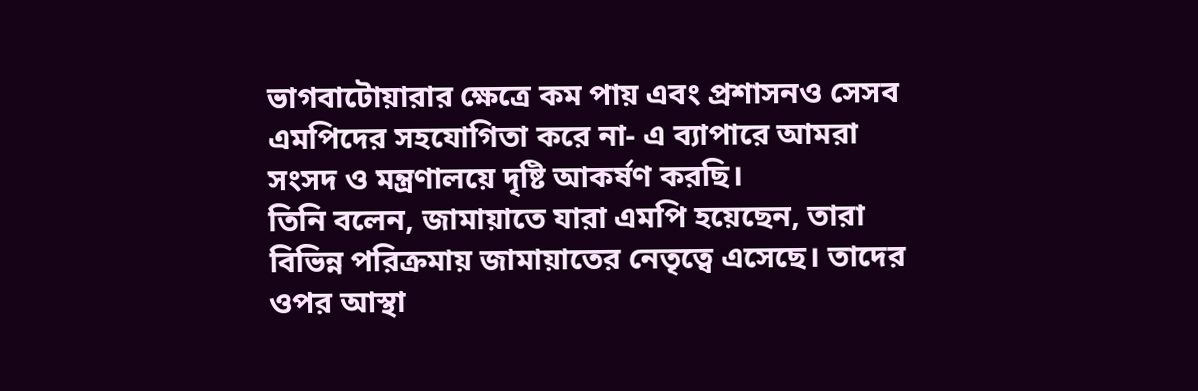ভাগবাটোয়ারার ক্ষেত্রে কম পায় এবং প্রশাসনও সেসব এমপিদের সহযোগিতা করে না- এ ব্যাপারে আমরা সংসদ ও মন্ত্রণালয়ে দৃষ্টি আকর্ষণ করছি।
তিনি বলেন, জামায়াতে যারা এমপি হয়েছেন, তারা বিভিন্ন পরিক্রমায় জামায়াতের নেতৃত্বে এসেছে। তাদের ওপর আস্থা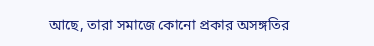আছে, তারা সমাজে কোনো প্রকার অসঙ্গতির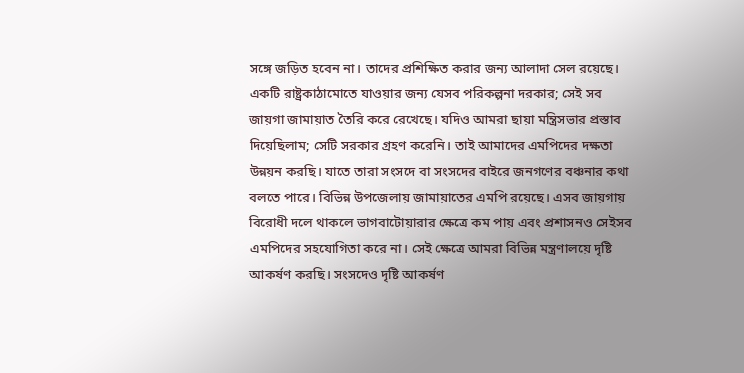সঙ্গে জড়িত হবেন না। তাদের প্রশিক্ষিত করার জন্য আলাদা সেল রয়েছে। একটি রাষ্ট্রকাঠামোতে যাওয়ার জন্য যেসব পরিকল্পনা দরকার; সেই সব জায়গা জামায়াত তৈরি করে রেখেছে। যদিও আমরা ছায়া মন্ত্রিসভার প্রস্তাব দিয়েছিলাম; সেটি সরকার গ্রহণ করেনি। তাই আমাদের এমপিদের দক্ষতা উন্নয়ন করছি। যাতে তারা সংসদে বা সংসদের বাইরে জনগণের বঞ্চনার কথা বলতে পারে। বিভিন্ন উপজেলায় জামায়াতের এমপি রয়েছে। এসব জায়গায় বিরোধী দলে থাকলে ভাগবাটোয়ারার ক্ষেত্রে কম পায় এবং প্রশাসনও সেইসব এমপিদের সহযোগিতা করে না। সেই ক্ষেত্রে আমরা বিভিন্ন মন্ত্রণালয়ে দৃষ্টি আকর্ষণ করছি। সংসদেও দৃষ্টি আকর্ষণ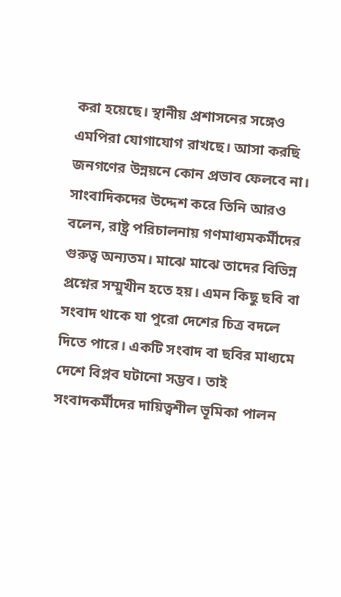করা হয়েছে। স্থানীয় প্রশাসনের সঙ্গেও এমপিরা যোগাযোগ রাখছে। আসা করছি জনগণের উন্নয়নে কোন প্রভাব ফেলবে না।
সাংবাদিকদের উদ্দেশ করে তিনি আরও বলেন, রাষ্ট্র পরিচালনায় গণমাধ্যমকর্মীদের গুরুত্ব অন্যতম। মাঝে মাঝে তাদের বিভিন্ন প্রশ্নের সম্মুখীন হতে হয়। এমন কিছু ছবি বা সংবাদ থাকে যা পুরো দেশের চিত্র বদলে দিতে পারে। একটি সংবাদ বা ছবির মাধ্যমে দেশে বিপ্লব ঘটানো সম্ভব। তাই সংবাদকর্মীদের দায়িত্বশীল ভূমিকা পালন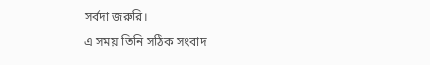সর্বদা জরুরি।
এ সময় তিনি সঠিক সংবাদ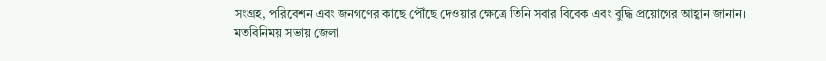সংগ্রহ, পরিবেশন এবং জনগণের কাছে পৌঁছে দেওয়ার ক্ষেত্রে তিনি সবার বিবেক এবং বুদ্ধি প্রয়োগের আহ্বান জানান।
মতবিনিময় সভায় জেলা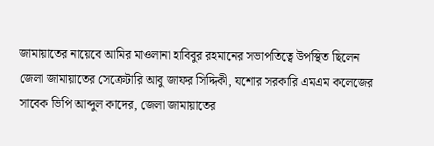জামায়াতের নায়েবে আমির মাওলানা হাবিবুর রহমানের সভাপতিত্বে উপস্থিত ছিলেন জেলা জামায়াতের সেক্রেটারি আবু জাফর সিদ্দিকী, যশোর সরকারি এমএম কলেজের সাবেক ভিপি আব্দুল কাদের, জেলা জামায়াতের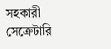সহকারী সেক্রেটারি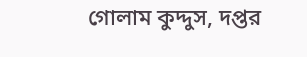গোলাম কুদ্দুস, দপ্তর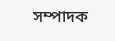সম্পাদক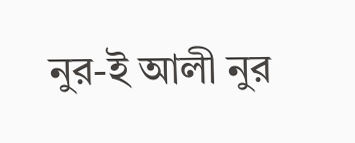নুর-ই আলী নুর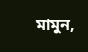মামুন,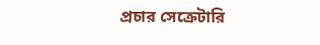প্রচার সেক্রেটারি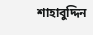শাহাবুদ্দিন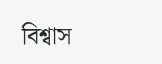বিশ্বাস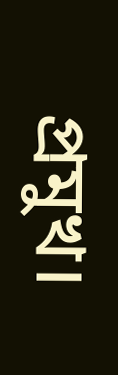প্রমুখ।